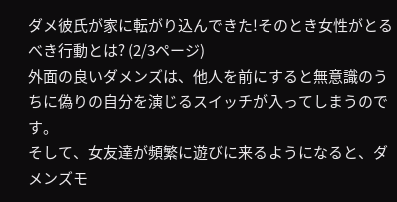ダメ彼氏が家に転がり込んできた!そのとき女性がとるべき行動とは? (2/3ページ)
外面の良いダメンズは、他人を前にすると無意識のうちに偽りの自分を演じるスイッチが入ってしまうのです。
そして、女友達が頻繁に遊びに来るようになると、ダメンズモ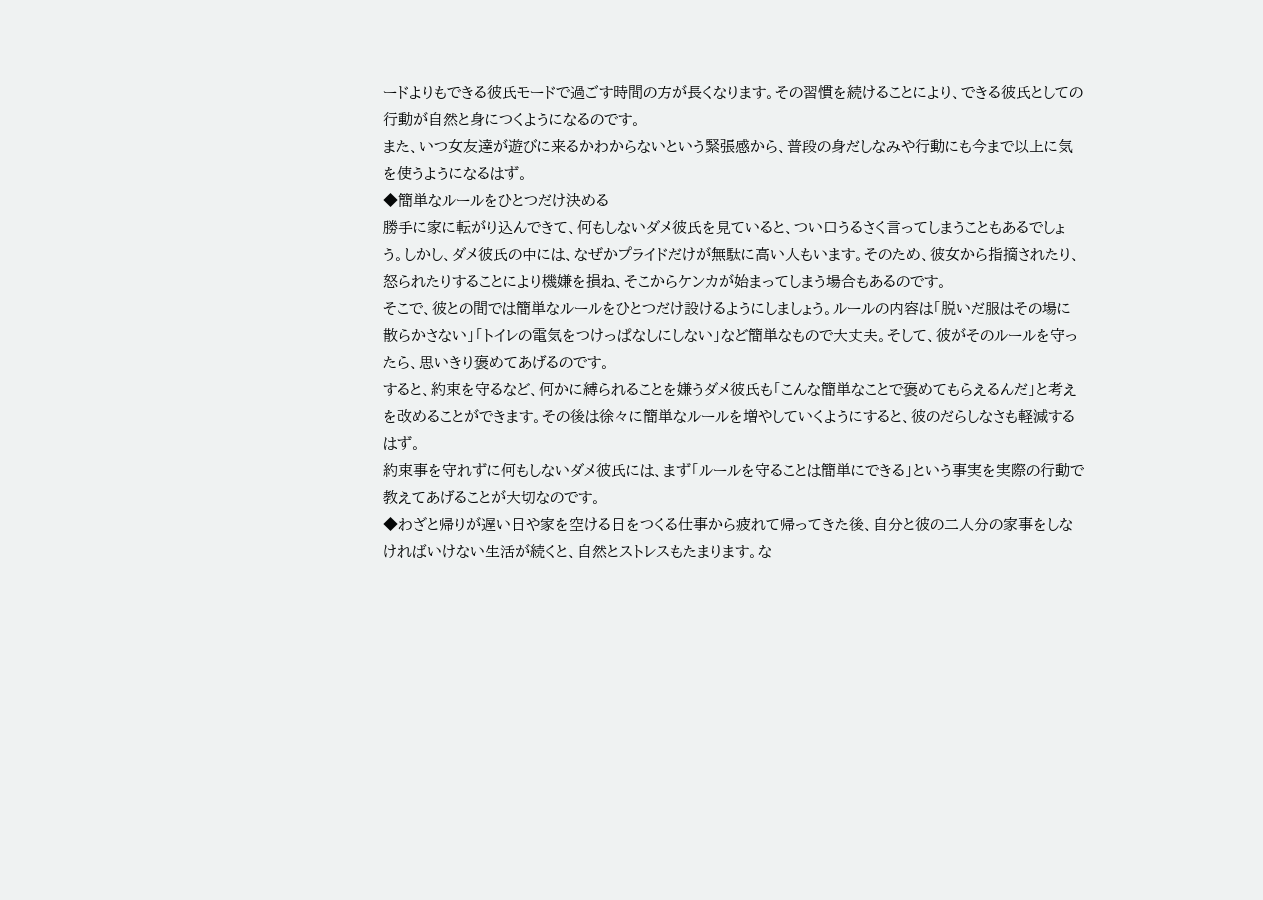ードよりもできる彼氏モードで過ごす時間の方が長くなります。その習慣を続けることにより、できる彼氏としての行動が自然と身につくようになるのです。
また、いつ女友達が遊びに来るかわからないという緊張感から、普段の身だしなみや行動にも今まで以上に気を使うようになるはず。
◆簡単なルールをひとつだけ決める
勝手に家に転がり込んできて、何もしないダメ彼氏を見ていると、つい口うるさく言ってしまうこともあるでしょう。しかし、ダメ彼氏の中には、なぜかプライドだけが無駄に高い人もいます。そのため、彼女から指摘されたり、怒られたりすることにより機嫌を損ね、そこからケンカが始まってしまう場合もあるのです。
そこで、彼との間では簡単なルールをひとつだけ設けるようにしましょう。ルールの内容は「脱いだ服はその場に散らかさない」「トイレの電気をつけっぱなしにしない」など簡単なもので大丈夫。そして、彼がそのルールを守ったら、思いきり褒めてあげるのです。
すると、約束を守るなど、何かに縛られることを嫌うダメ彼氏も「こんな簡単なことで褒めてもらえるんだ」と考えを改めることができます。その後は徐々に簡単なルールを増やしていくようにすると、彼のだらしなさも軽減するはず。
約束事を守れずに何もしないダメ彼氏には、まず「ルールを守ることは簡単にできる」という事実を実際の行動で教えてあげることが大切なのです。
◆わざと帰りが遅い日や家を空ける日をつくる仕事から疲れて帰ってきた後、自分と彼の二人分の家事をしなければいけない生活が続くと、自然とストレスもたまります。な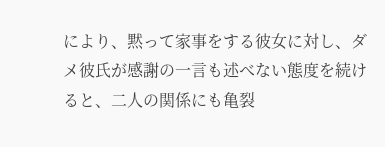により、黙って家事をする彼女に対し、ダメ彼氏が感謝の一言も述べない態度を続けると、二人の関係にも亀裂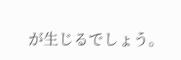が生じるでしょう。